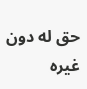حق له دون غيره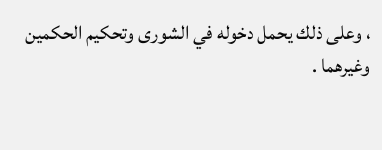، وعلى ذلك يحمل دخوله في الشورى وتحكيم الحكمين
وغيرهما .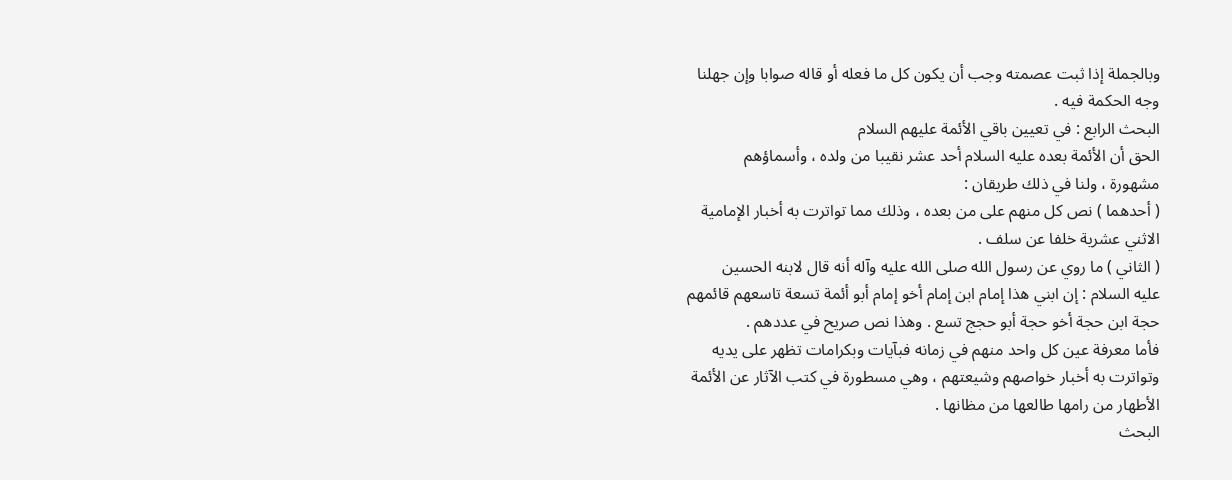وبالجملة إذا ثبت عصمته وجب أن يكون كل ما فعله أو قاله صوابا وإن جهلنا
وجه الحكمة فيه .
البحث الرابع : في تعيين باقي الأئمة عليهم السلام
الحق أن الأئمة بعده عليه السلام أحد عشر نقيبا من ولده ، وأسماؤهم
مشهورة ، ولنا في ذلك طريقان :
( أحدهما ) نص كل منهم على من بعده ، وذلك مما تواترت به أخبار الإمامية
الاثني عشرية خلفا عن سلف .
( الثاني ) ما روي عن رسول الله صلى الله عليه وآله أنه قال لابنه الحسين
عليه السلام : إن ابني هذا إمام ابن إمام أخو إمام أبو أئمة تسعة تاسعهم قائمهم
حجة ابن حجة أخو حجة أبو حجج تسع . وهذا نص صريح في عددهم .
فأما معرفة عين كل واحد منهم في زمانه فبآيات وبكرامات تظهر على يديه
وتواترت به أخبار خواصهم وشيعتهم ، وهي مسطورة في كتب الآثار عن الأئمة
الأطهار من رامها طالعها من مظانها .
البحث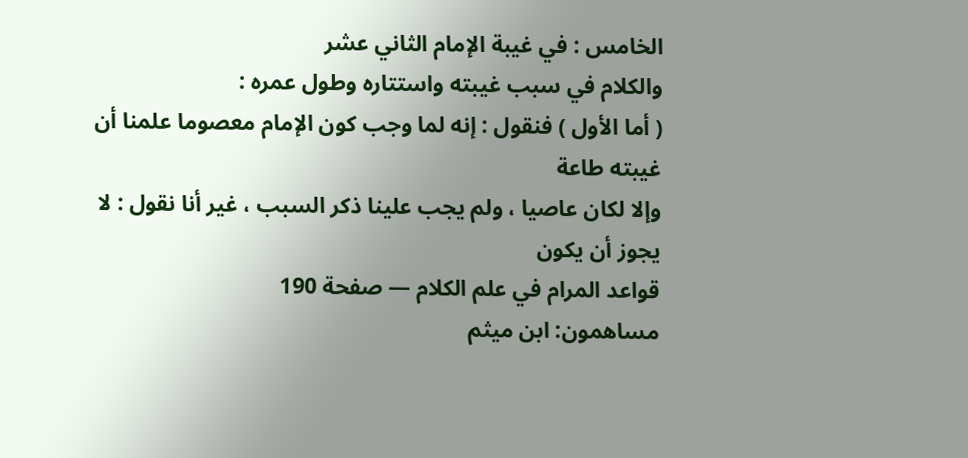الخامس : في غيبة الإمام الثاني عشر
والكلام في سبب غيبته واستتاره وطول عمره :
( أما الأول ) فنقول : إنه لما وجب كون الإمام معصوما علمنا أن غيبته طاعة
وإلا لكان عاصيا ، ولم يجب علينا ذكر السبب ، غير أنا نقول : لا يجوز أن يكون
قواعد المرام في علم الكلام — صفحة 190
مساهمون: ابن ميثم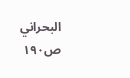البحراني
ص١٩٠